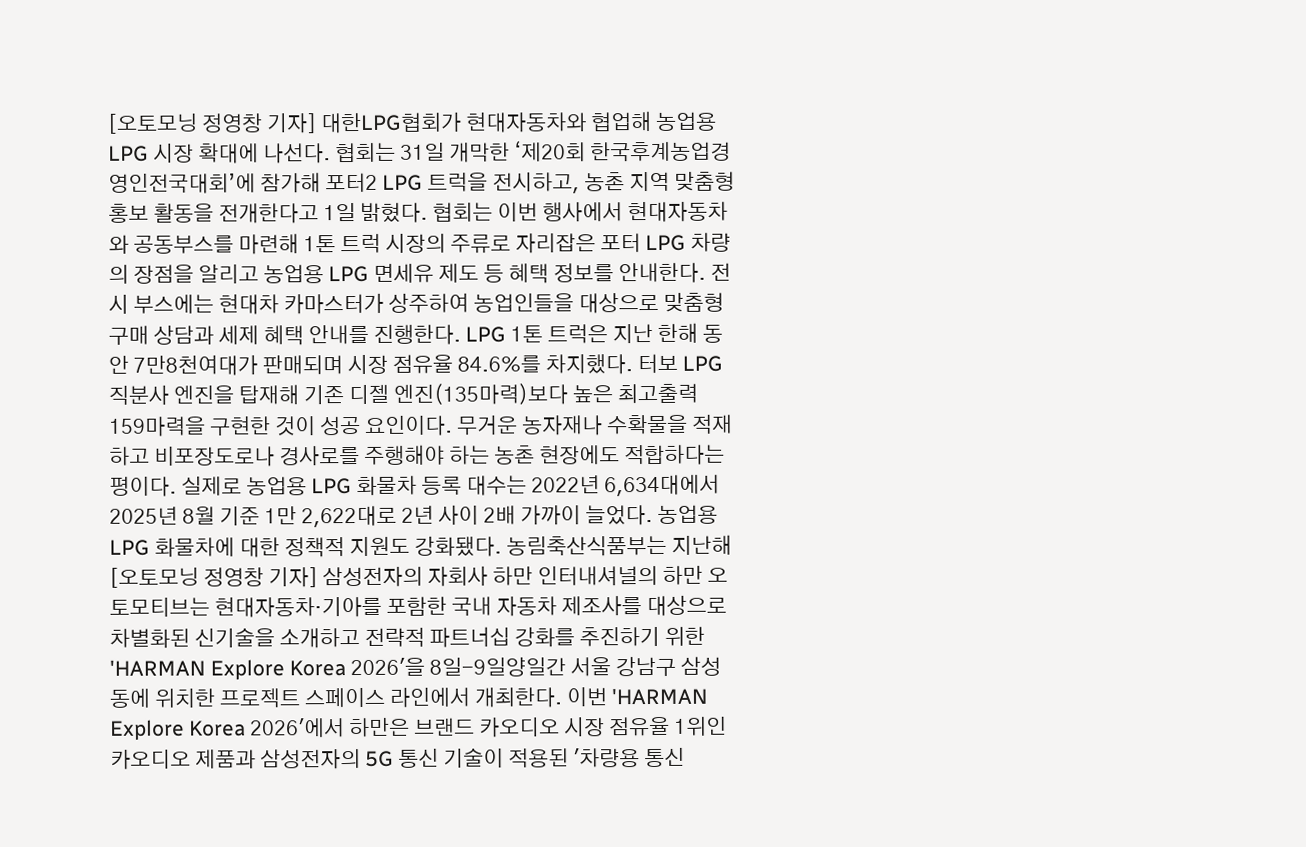[오토모닝 정영창 기자] 대한LPG협회가 현대자동차와 협업해 농업용 LPG 시장 확대에 나선다. 협회는 31일 개막한 ‘제20회 한국후계농업경영인전국대회’에 참가해 포터2 LPG 트럭을 전시하고, 농촌 지역 맞춤형 홍보 활동을 전개한다고 1일 밝혔다. 협회는 이번 행사에서 현대자동차와 공동부스를 마련해 1톤 트럭 시장의 주류로 자리잡은 포터 LPG 차량의 장점을 알리고 농업용 LPG 면세유 제도 등 혜택 정보를 안내한다. 전시 부스에는 현대차 카마스터가 상주하여 농업인들을 대상으로 맞춤형 구매 상담과 세제 혜택 안내를 진행한다. LPG 1톤 트럭은 지난 한해 동안 7만8천여대가 판매되며 시장 점유율 84.6%를 차지했다. 터보 LPG 직분사 엔진을 탑재해 기존 디젤 엔진(135마력)보다 높은 최고출력 159마력을 구현한 것이 성공 요인이다. 무거운 농자재나 수확물을 적재하고 비포장도로나 경사로를 주행해야 하는 농촌 현장에도 적합하다는 평이다. 실제로 농업용 LPG 화물차 등록 대수는 2022년 6,634대에서 2025년 8월 기준 1만 2,622대로 2년 사이 2배 가까이 늘었다. 농업용 LPG 화물차에 대한 정책적 지원도 강화됐다. 농림축산식품부는 지난해
[오토모닝 정영창 기자] 삼성전자의 자회사 하만 인터내셔널의 하만 오토모티브는 현대자동차·기아를 포함한 국내 자동차 제조사를 대상으로 차별화된 신기술을 소개하고 전략적 파트너십 강화를 추진하기 위한 'HARMAN Explore Korea 2026'을 8일-9일양일간 서울 강남구 삼성동에 위치한 프로젝트 스페이스 라인에서 개최한다. 이번 'HARMAN Explore Korea 2026'에서 하만은 브랜드 카오디오 시장 점유율 1위인 카오디오 제품과 삼성전자의 5G 통신 기술이 적용된 '차량용 통신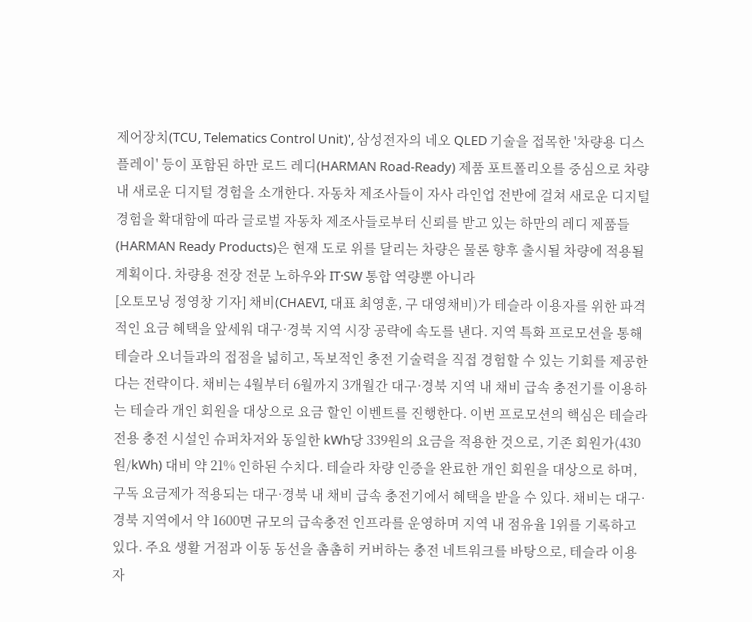제어장치(TCU, Telematics Control Unit)', 삼성전자의 네오 QLED 기술을 접목한 '차량용 디스플레이' 등이 포함된 하만 로드 레디(HARMAN Road-Ready) 제품 포트폴리오를 중심으로 차량 내 새로운 디지털 경험을 소개한다. 자동차 제조사들이 자사 라인업 전반에 걸쳐 새로운 디지털 경험을 확대함에 따라 글로벌 자동차 제조사들로부터 신뢰를 받고 있는 하만의 레디 제품들(HARMAN Ready Products)은 현재 도로 위를 달리는 차량은 물론 향후 출시될 차량에 적용될 계획이다. 차량용 전장 전문 노하우와 IT·SW 통합 역량뿐 아니라
[오토모닝 정영창 기자] 채비(CHAEVI, 대표 최영훈, 구 대영채비)가 테슬라 이용자를 위한 파격적인 요금 혜택을 앞세워 대구·경북 지역 시장 공략에 속도를 낸다. 지역 특화 프로모션을 통해 테슬라 오너들과의 접점을 넓히고, 독보적인 충전 기술력을 직접 경험할 수 있는 기회를 제공한다는 전략이다. 채비는 4월부터 6월까지 3개월간 대구·경북 지역 내 채비 급속 충전기를 이용하는 테슬라 개인 회원을 대상으로 요금 할인 이벤트를 진행한다. 이번 프로모션의 핵심은 테슬라 전용 충전 시설인 슈퍼차저와 동일한 kWh당 339원의 요금을 적용한 것으로, 기존 회원가(430원/kWh) 대비 약 21% 인하된 수치다. 테슬라 차량 인증을 완료한 개인 회원을 대상으로 하며, 구독 요금제가 적용되는 대구·경북 내 채비 급속 충전기에서 혜택을 받을 수 있다. 채비는 대구·경북 지역에서 약 1600면 규모의 급속충전 인프라를 운영하며 지역 내 점유율 1위를 기록하고 있다. 주요 생활 거점과 이동 동선을 촘촘히 커버하는 충전 네트워크를 바탕으로, 테슬라 이용자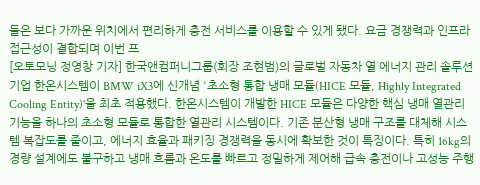들은 보다 가까운 위치에서 편리하게 충전 서비스를 이용할 수 있게 됐다. 요금 경쟁력과 인프라 접근성이 결합되며 이번 프
[오토모닝 정영창 기자] 한국앤컴퍼니그룹(회장 조현범)의 글로벌 자동차 열 에너지 관리 솔루션 기업 한온시스템이 BMW iX3에 신개념 '초소형 통합 냉매 모듈(HICE 모듈, Highly Integrated Cooling Entity)'을 최초 적용했다. 한온시스템이 개발한 HICE 모듈은 다양한 핵심 냉매 열관리 기능을 하나의 초소형 모듈로 통합한 열관리 시스템이다. 기존 분산형 냉매 구조를 대체해 시스템 복잡도를 줄이고, 에너지 효율과 패키징 경쟁력을 동시에 확보한 것이 특징이다. 특히 16kg의 경량 설계에도 불구하고 냉매 흐름과 온도를 빠르고 정밀하게 제어해 급속 충전이나 고성능 주행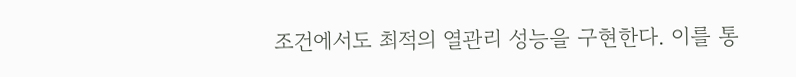조건에서도 최적의 열관리 성능을 구현한다. 이를 통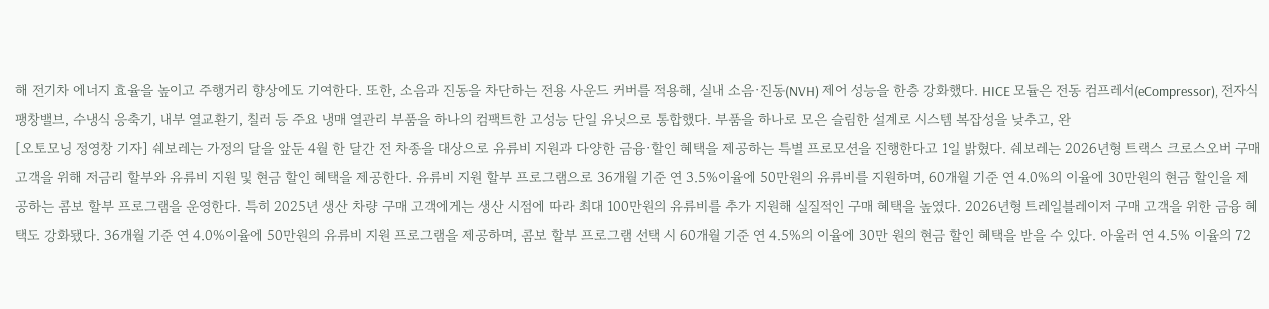해 전기차 에너지 효율을 높이고 주행거리 향상에도 기여한다. 또한, 소음과 진동을 차단하는 전용 사운드 커버를 적용해, 실내 소음·진동(NVH) 제어 성능을 한층 강화했다. HICE 모듈은 전동 컴프레서(eCompressor), 전자식 팽창밸브, 수냉식 응축기, 내부 열교환기, 칠러 등 주요 냉매 열관리 부품을 하나의 컴팩트한 고성능 단일 유닛으로 통합했다. 부품을 하나로 모은 슬림한 설계로 시스템 복잡성을 낮추고, 완
[오토모닝 정영창 기자] 쉐보레는 가정의 달을 앞둔 4월 한 달간 전 차종을 대상으로 유류비 지원과 다양한 금융·할인 혜택을 제공하는 특별 프로모션을 진행한다고 1일 밝혔다. 쉐보레는 2026년형 트랙스 크로스오버 구매 고객을 위해 저금리 할부와 유류비 지원 및 현금 할인 혜택을 제공한다. 유류비 지원 할부 프로그램으로 36개월 기준 연 3.5%이율에 50만원의 유류비를 지원하며, 60개월 기준 연 4.0%의 이율에 30만원의 현금 할인을 제공하는 콤보 할부 프로그램을 운영한다. 특히 2025년 생산 차량 구매 고객에게는 생산 시점에 따라 최대 100만원의 유류비를 추가 지원해 실질적인 구매 혜택을 높였다. 2026년형 트레일블레이저 구매 고객을 위한 금융 혜택도 강화됐다. 36개월 기준 연 4.0%이율에 50만원의 유류비 지원 프로그램을 제공하며, 콤보 할부 프로그램 선택 시 60개월 기준 연 4.5%의 이율에 30만 원의 현금 할인 혜택을 받을 수 있다. 아울러 연 4.5% 이율의 72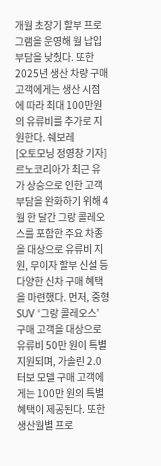개월 초장기 할부 프로그램을 운영해 월 납입 부담을 낮췄다. 또한 2025년 생산 차량 구매 고객에게는 생산 시점에 따라 최대 100만원의 유류비를 추가로 지원한다. 쉐보레
[오토모닝 정영창 기자] 르노코리아가 최근 유가 상승으로 인한 고객 부담을 완화하기 위해 4월 한 달간 그랑 콜레오스를 포함한 주요 차종을 대상으로 유류비 지원, 무이자 할부 신설 등 다양한 신차 구매 혜택을 마련했다. 먼저, 중형 SUV ‘그랑 콜레오스’ 구매 고객을 대상으로 유류비 50만 원이 특별 지원되며, 가솔린 2.0 터보 모델 구매 고객에게는 100만 원의 특별 혜택이 제공된다. 또한 생산월별 프로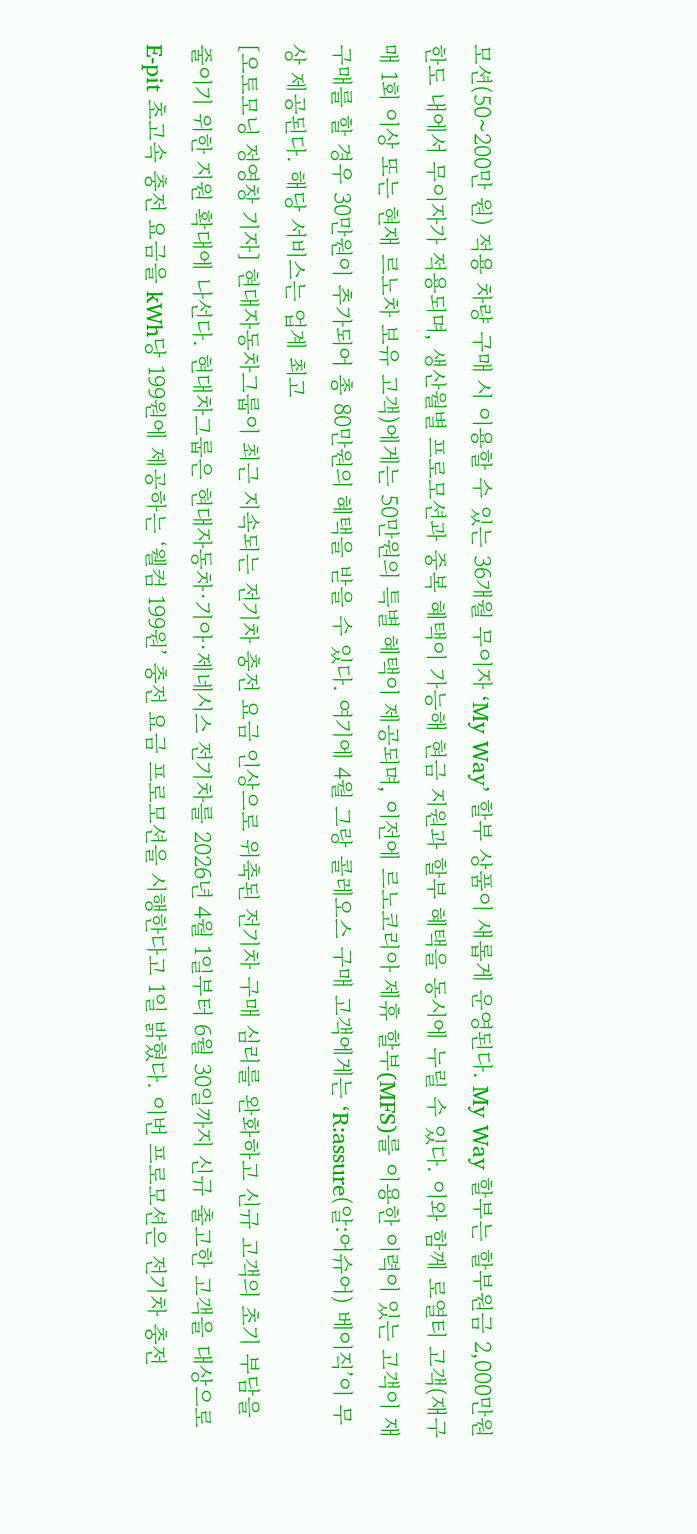모션(50~200만 원) 적용 차량 구매 시 이용할 수 있는 36개월 무이자 ‘My Way’ 할부 상품이 새롭게 운영된다. My Way 할부는 할부원금 2,000만원 한도 내에서 무이자가 적용되며, 생산월별 프로모션과 중복 혜택이 가능해 현금 지원과 할부 혜택을 동시에 누릴 수 있다. 이와 함께 로열티 고객(재구매 1회 이상 또는 현재 르노차 보유 고객)에게는 50만원의 특별 혜택이 제공되며, 이전에 르노코리아 제휴 할부(MFS)를 이용한 이력이 있는 고객이 재구매를 할 경우 30만원이 추가되어 총 80만원의 혜택을 받을 수 있다. 여기에 4월 그랑 콜레오스 구매 고객에게는 ‘R:assure(알:어슈어) 베이직’이 무상 제공된다. 해당 서비스는 업계 최고
[오토모닝 정영창 기자] 현대자동차그룹이 최근 지속되는 전기차 충전 요금 인상으로 위축된 전기차 구매 심리를 완화하고 신규 고객의 초기 부담을 줄이기 위한 지원 확대에 나선다. 현대차그룹은 현대자동차·기아·제네시스 전기차를 2026년 4월 1일부터 6월 30일까지 신규 출고한 고객을 대상으로 E-pit 초고속 충전 요금을 kWh당 199원에 제공하는 ‘웰컴 199원’ 충전 요금 프로모션을 시행한다고 1일 밝혔다. 이번 프로모션은 전기차 충전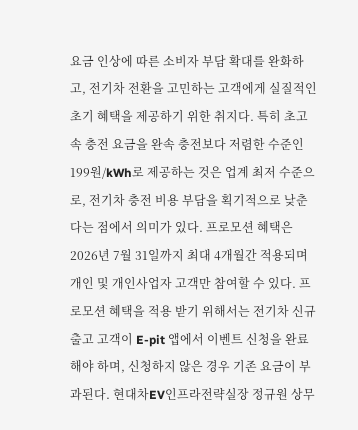요금 인상에 따른 소비자 부담 확대를 완화하고, 전기차 전환을 고민하는 고객에게 실질적인 초기 혜택을 제공하기 위한 취지다. 특히 초고속 충전 요금을 완속 충전보다 저렴한 수준인 199원/kWh로 제공하는 것은 업계 최저 수준으로, 전기차 충전 비용 부담을 획기적으로 낮춘다는 점에서 의미가 있다. 프로모션 혜택은 2026년 7월 31일까지 최대 4개월간 적용되며 개인 및 개인사업자 고객만 참여할 수 있다. 프로모션 혜택을 적용 받기 위해서는 전기차 신규 출고 고객이 E-pit 앱에서 이벤트 신청을 완료해야 하며, 신청하지 않은 경우 기존 요금이 부과된다. 현대차EV인프라전략실장 정규원 상무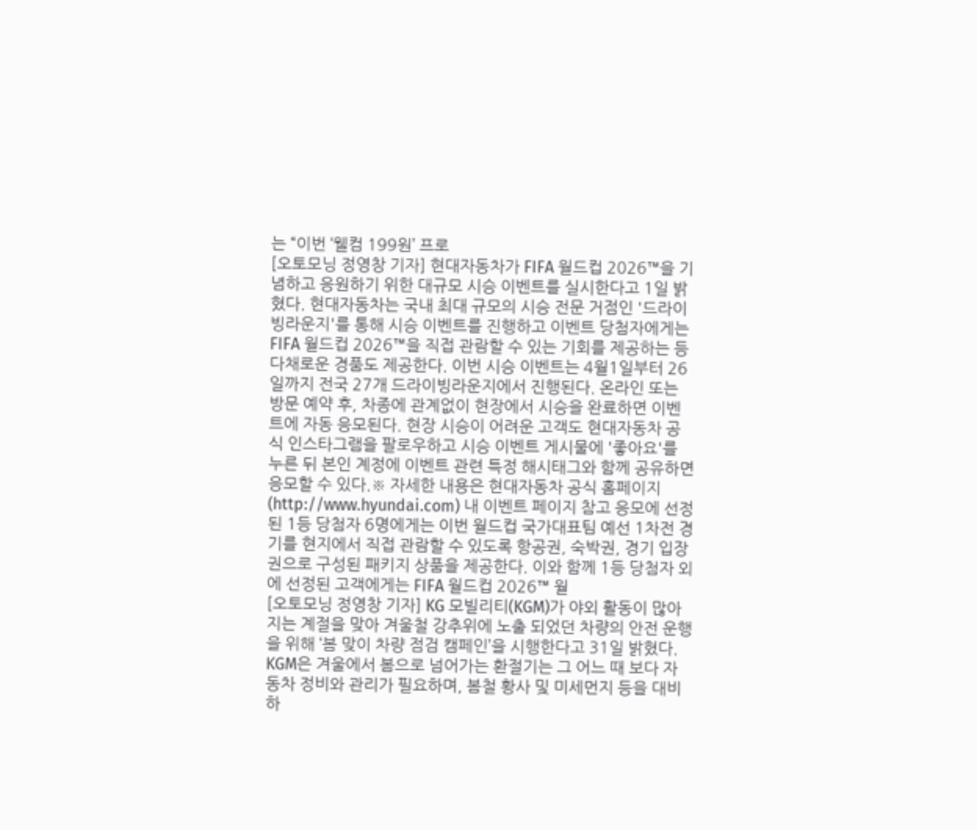는 “이번 ‘웰컴 199원’ 프로
[오토모닝 정영창 기자] 현대자동차가 FIFA 월드컵 2026™을 기념하고 응원하기 위한 대규모 시승 이벤트를 실시한다고 1일 밝혔다. 현대자동차는 국내 최대 규모의 시승 전문 거점인 '드라이빙라운지'를 통해 시승 이벤트를 진행하고 이벤트 당첨자에게는 FIFA 월드컵 2026™을 직접 관람할 수 있는 기회를 제공하는 등 다채로운 경품도 제공한다. 이번 시승 이벤트는 4월1일부터 26일까지 전국 27개 드라이빙라운지에서 진행된다. 온라인 또는 방문 예약 후, 차종에 관계없이 현장에서 시승을 완료하면 이벤트에 자동 응모된다. 현장 시승이 어려운 고객도 현대자동차 공식 인스타그램을 팔로우하고 시승 이벤트 게시물에 '좋아요'를 누른 뒤 본인 계정에 이벤트 관련 특정 해시태그와 함께 공유하면 응모할 수 있다.※ 자세한 내용은 현대자동차 공식 홈페이지 (http://www.hyundai.com) 내 이벤트 페이지 참고 응모에 선정된 1등 당첨자 6명에게는 이번 월드컵 국가대표팀 예선 1차전 경기를 현지에서 직접 관람할 수 있도록 항공권, 숙박권, 경기 입장권으로 구성된 패키지 상품을 제공한다. 이와 함께 1등 당첨자 외에 선정된 고객에게는 FIFA 월드컵 2026™ 월
[오토모닝 정영창 기자] KG 모빌리티(KGM)가 야외 활동이 많아지는 계절을 맞아 겨울철 강추위에 노출 되었던 차량의 안전 운행을 위해 ‘봄 맞이 차량 점검 캠페인’을 시행한다고 31일 밝혔다. KGM은 겨울에서 봄으로 넘어가는 환절기는 그 어느 때 보다 자동차 정비와 관리가 필요하며, 봄철 황사 및 미세먼지 등을 대비하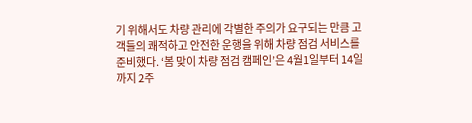기 위해서도 차량 관리에 각별한 주의가 요구되는 만큼 고객들의 쾌적하고 안전한 운행을 위해 차량 점검 서비스를 준비했다. ‘봄 맞이 차량 점검 캠페인’은 4월1일부터 14일까지 2주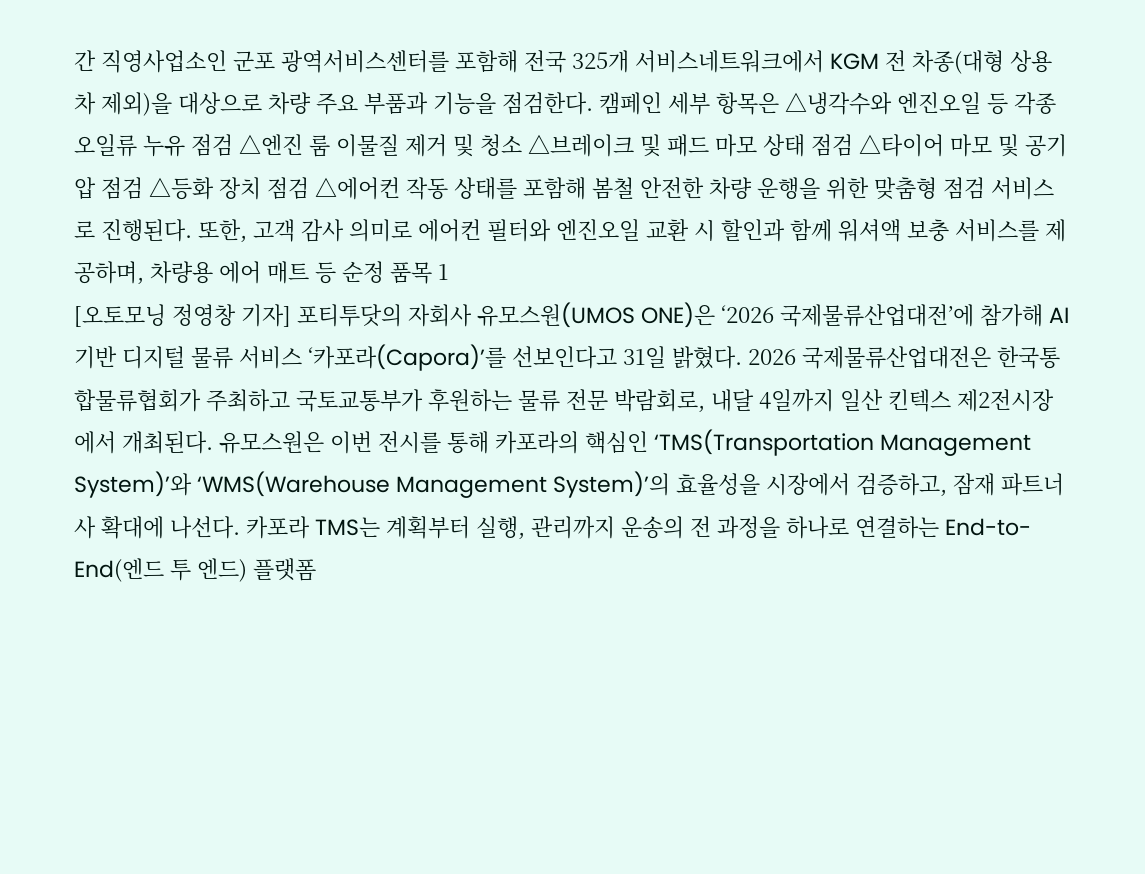간 직영사업소인 군포 광역서비스센터를 포함해 전국 325개 서비스네트워크에서 KGM 전 차종(대형 상용차 제외)을 대상으로 차량 주요 부품과 기능을 점검한다. 캠페인 세부 항목은 △냉각수와 엔진오일 등 각종 오일류 누유 점검 △엔진 룸 이물질 제거 및 청소 △브레이크 및 패드 마모 상태 점검 △타이어 마모 및 공기압 점검 △등화 장치 점검 △에어컨 작동 상태를 포함해 봄철 안전한 차량 운행을 위한 맞춤형 점검 서비스로 진행된다. 또한, 고객 감사 의미로 에어컨 필터와 엔진오일 교환 시 할인과 함께 워셔액 보충 서비스를 제공하며, 차량용 에어 매트 등 순정 품목 1
[오토모닝 정영창 기자] 포티투닷의 자회사 유모스원(UMOS ONE)은 ‘2026 국제물류산업대전’에 참가해 AI 기반 디지털 물류 서비스 ‘카포라(Capora)’를 선보인다고 31일 밝혔다. 2026 국제물류산업대전은 한국통합물류협회가 주최하고 국토교통부가 후원하는 물류 전문 박람회로, 내달 4일까지 일산 킨텍스 제2전시장에서 개최된다. 유모스원은 이번 전시를 통해 카포라의 핵심인 ‘TMS(Transportation Management System)’와 ‘WMS(Warehouse Management System)’의 효율성을 시장에서 검증하고, 잠재 파트너사 확대에 나선다. 카포라 TMS는 계획부터 실행, 관리까지 운송의 전 과정을 하나로 연결하는 End-to-End(엔드 투 엔드) 플랫폼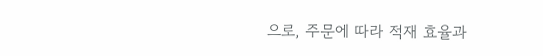으로, 주문에 따라 적재 효율과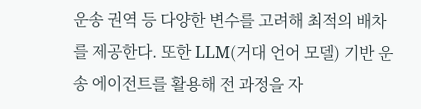운송 권역 등 다양한 변수를 고려해 최적의 배차를 제공한다. 또한 LLM(거대 언어 모델) 기반 운송 에이전트를 활용해 전 과정을 자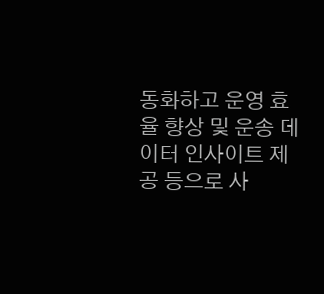동화하고 운영 효율 향상 및 운송 데이터 인사이트 제공 등으로 사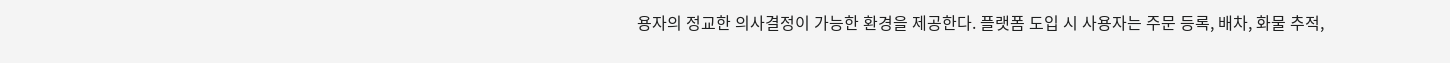용자의 정교한 의사결정이 가능한 환경을 제공한다. 플랫폼 도입 시 사용자는 주문 등록, 배차, 화물 추적,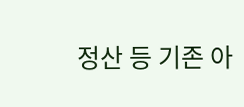정산 등 기존 아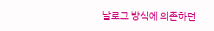날로그 방식에 의존하던